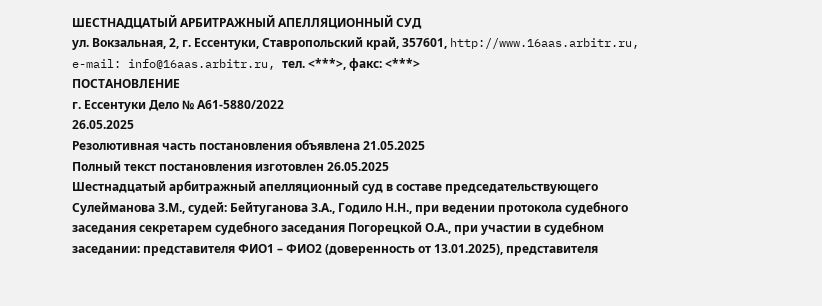ШЕСТНАДЦАТЫЙ АРБИТРАЖНЫЙ АПЕЛЛЯЦИОННЫЙ СУД
ул. Вокзальная, 2, г. Ессентуки, Ставропольский край, 357601, http://www.16aas.arbitr.ru,
e-mail: info@16aas.arbitr.ru, тел. <***>, факс: <***>
ПОСТАНОВЛЕНИЕ
г. Ессентуки Дело № А61-5880/2022
26.05.2025
Резолютивная часть постановления объявлена 21.05.2025
Полный текст постановления изготовлен 26.05.2025
Шестнадцатый арбитражный апелляционный суд в составе председательствующего Сулейманова З.М., судей: Бейтуганова З.А., Годило Н.Н., при ведении протокола судебного заседания секретарем судебного заседания Погорецкой О.А., при участии в судебном заседании: представителя ФИО1 – ФИО2 (доверенность от 13.01.2025), представителя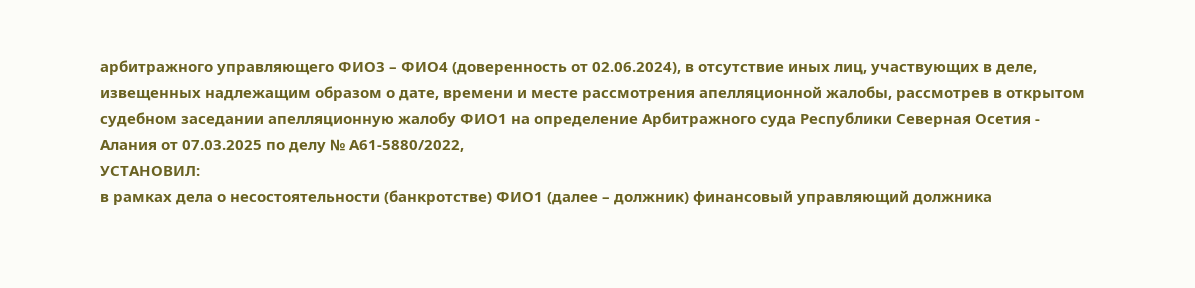арбитражного управляющего ФИО3 – ФИО4 (доверенность от 02.06.2024), в отсутствие иных лиц, участвующих в деле, извещенных надлежащим образом о дате, времени и месте рассмотрения апелляционной жалобы, рассмотрев в открытом судебном заседании апелляционную жалобу ФИО1 на определение Арбитражного суда Республики Северная Осетия - Алания от 07.03.2025 по делу № А61-5880/2022,
УСТАНОВИЛ:
в рамках дела о несостоятельности (банкротстве) ФИО1 (далее – должник) финансовый управляющий должника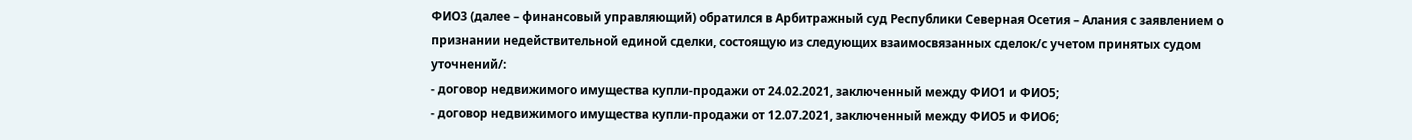ФИО3 (далее – финансовый управляющий) обратился в Арбитражный суд Республики Северная Осетия – Алания с заявлением о признании недействительной единой сделки, состоящую из следующих взаимосвязанных сделок/с учетом принятых судом уточнений/:
- договор недвижимого имущества купли-продажи от 24.02.2021, заключенный между ФИО1 и ФИО5;
- договор недвижимого имущества купли-продажи от 12.07.2021, заключенный между ФИО5 и ФИО6;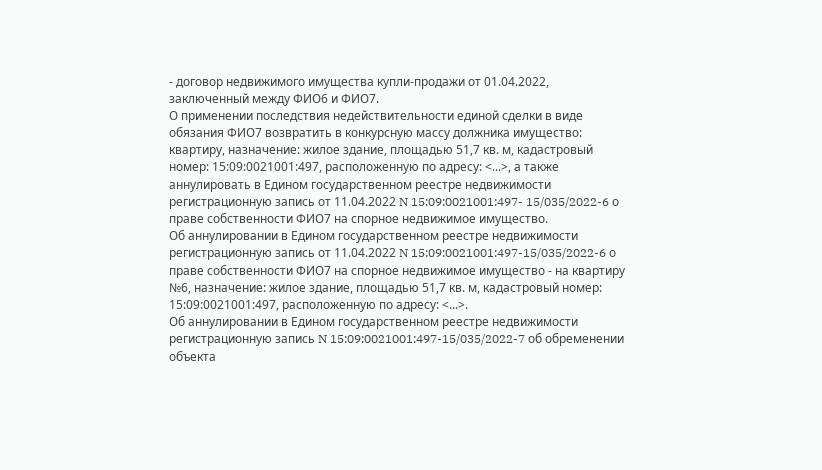- договор недвижимого имущества купли-продажи от 01.04.2022, заключенный между ФИО6 и ФИО7.
О применении последствия недействительности единой сделки в виде обязания ФИО7 возвратить в конкурсную массу должника имущество: квартиру, назначение: жилое здание, площадью 51,7 кв. м, кадастровый номер: 15:09:0021001:497, расположенную по адресу: <...>, а также аннулировать в Едином государственном реестре недвижимости регистрационную запись от 11.04.2022 N 15:09:0021001:497- 15/035/2022-6 о праве собственности ФИО7 на спорное недвижимое имущество.
Об аннулировании в Едином государственном реестре недвижимости регистрационную запись от 11.04.2022 N 15:09:0021001:497-15/035/2022-6 о праве собственности ФИО7 на спорное недвижимое имущество - на квартиру №6, назначение: жилое здание, площадью 51,7 кв. м, кадастровый номер: 15:09:0021001:497, расположенную по адресу: <...>.
Об аннулировании в Едином государственном реестре недвижимости регистрационную запись N 15:09:0021001:497-15/035/2022-7 об обременении объекта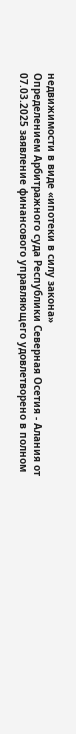недвижимости в виде «ипотеки в силу закона»
Определением Арбитражного суда Республики Северная Осетия - Алания от 07.03.2025 заявление финансового управляющего удовлетворено в полном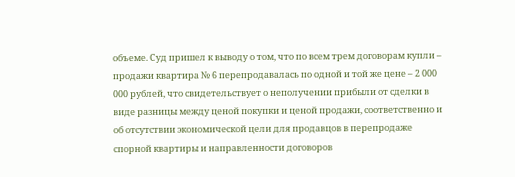объеме. Суд пришел к выводу о том, что по всем трем договорам купли – продажи квартира № 6 перепродавалась по одной и той же цене – 2 000 000 рублей, что свидетельствует о неполучении прибыли от сделки в виде разницы между ценой покупки и ценой продажи, соответственно и об отсутствии экономической цели для продавцов в перепродаже спорной квартиры и направленности договоров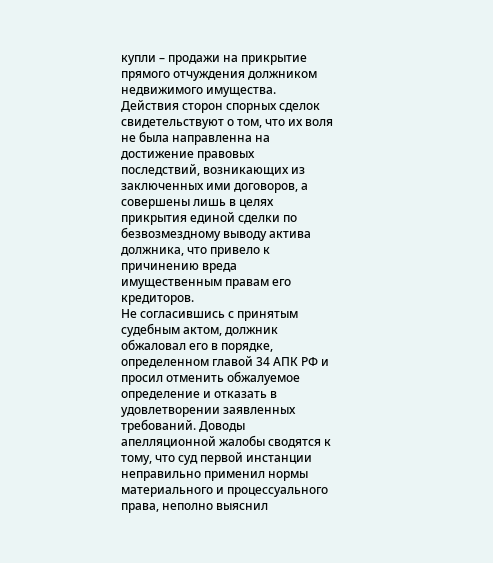купли – продажи на прикрытие прямого отчуждения должником недвижимого имущества. Действия сторон спорных сделок свидетельствуют о том, что их воля не была направленна на достижение правовых последствий, возникающих из заключенных ими договоров, а совершены лишь в целях прикрытия единой сделки по безвозмездному выводу актива должника, что привело к причинению вреда имущественным правам его кредиторов.
Не согласившись с принятым судебным актом, должник обжаловал его в порядке, определенном главой 34 АПК РФ и просил отменить обжалуемое определение и отказать в удовлетворении заявленных требований. Доводы апелляционной жалобы сводятся к тому, что суд первой инстанции неправильно применил нормы материального и процессуального права, неполно выяснил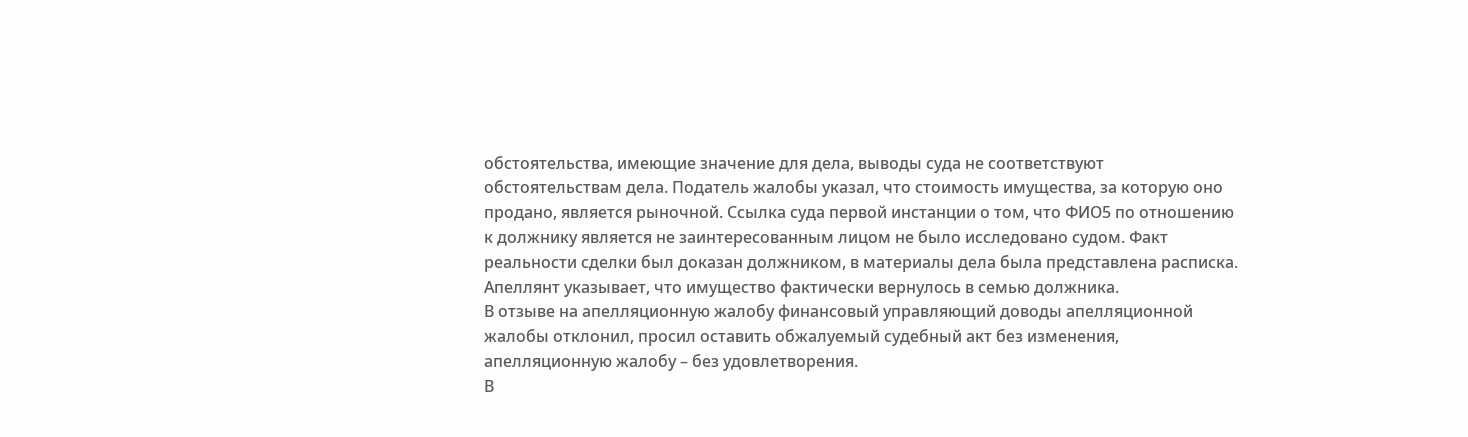обстоятельства, имеющие значение для дела, выводы суда не соответствуют обстоятельствам дела. Податель жалобы указал, что стоимость имущества, за которую оно продано, является рыночной. Ссылка суда первой инстанции о том, что ФИО5 по отношению к должнику является не заинтересованным лицом не было исследовано судом. Факт реальности сделки был доказан должником, в материалы дела была представлена расписка. Апеллянт указывает, что имущество фактически вернулось в семью должника.
В отзыве на апелляционную жалобу финансовый управляющий доводы апелляционной жалобы отклонил, просил оставить обжалуемый судебный акт без изменения, апелляционную жалобу – без удовлетворения.
В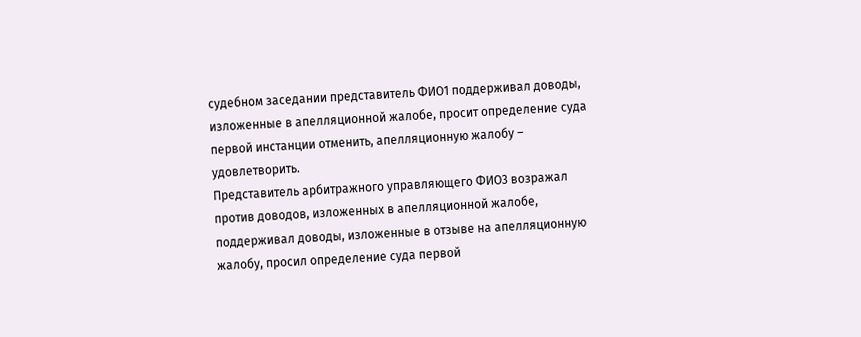судебном заседании представитель ФИО1 поддерживал доводы, изложенные в апелляционной жалобе, просит определение суда первой инстанции отменить, апелляционную жалобу – удовлетворить.
Представитель арбитражного управляющего ФИО3 возражал против доводов, изложенных в апелляционной жалобе, поддерживал доводы, изложенные в отзыве на апелляционную жалобу, просил определение суда первой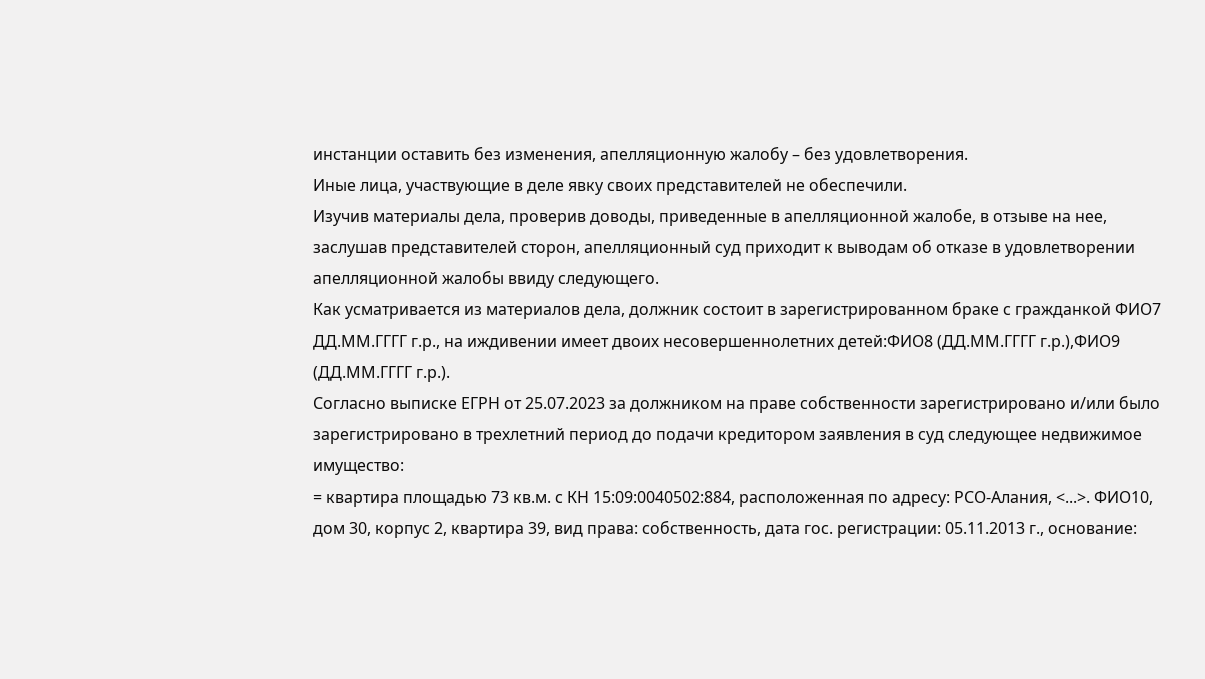инстанции оставить без изменения, апелляционную жалобу – без удовлетворения.
Иные лица, участвующие в деле явку своих представителей не обеспечили.
Изучив материалы дела, проверив доводы, приведенные в апелляционной жалобе, в отзыве на нее, заслушав представителей сторон, апелляционный суд приходит к выводам об отказе в удовлетворении апелляционной жалобы ввиду следующего.
Как усматривается из материалов дела, должник состоит в зарегистрированном браке с гражданкой ФИО7 ДД.ММ.ГГГГ г.р., на иждивении имеет двоих несовершеннолетних детей:ФИО8 (ДД.ММ.ГГГГ г.р.),ФИО9 (ДД.ММ.ГГГГ г.р.).
Согласно выписке ЕГРН от 25.07.2023 за должником на праве собственности зарегистрировано и/или было зарегистрировано в трехлетний период до подачи кредитором заявления в суд следующее недвижимое имущество:
= квартира площадью 73 кв.м. с КН 15:09:0040502:884, расположенная по адресу: РСО-Алания, <...>. ФИО10, дом 30, корпус 2, квартира 39, вид права: собственность, дата гос. регистрации: 05.11.2013 г., основание: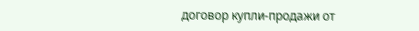договор купли-продажи от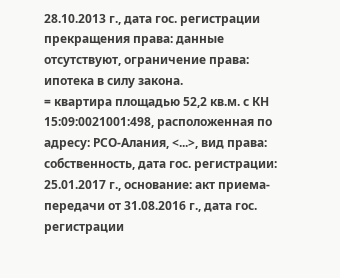28.10.2013 г., дата гос. регистрации прекращения права: данные отсутствуют, ограничение права: ипотека в силу закона.
= квартира площадью 52,2 кв.м. с КН 15:09:0021001:498, расположенная по адресу: РСО-Алания, <...>, вид права: собственность, дата гос. регистрации: 25.01.2017 г., основание: акт приема-передачи от 31.08.2016 г., дата гос. регистрации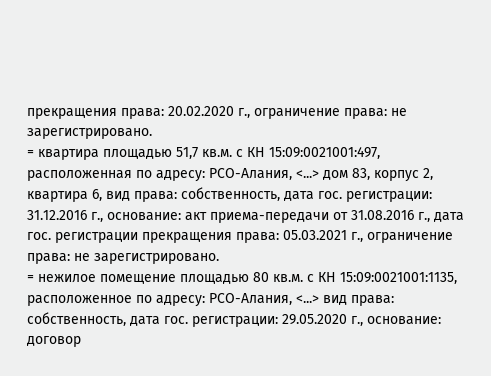прекращения права: 20.02.2020 г., ограничение права: не зарегистрировано.
= квартира площадью 51,7 кв.м. с КН 15:09:0021001:497, расположенная по адресу: РСО-Алания, <...> дом 83, корпус 2, квартира 6, вид права: собственность, дата гос. регистрации: 31.12.2016 г., основание: акт приема-передачи от 31.08.2016 г., дата гос. регистрации прекращения права: 05.03.2021 г., ограничение права: не зарегистрировано.
= нежилое помещение площадью 80 кв.м. с КН 15:09:0021001:1135, расположенное по адресу: РСО-Алания, <...> вид права: собственность, дата гос. регистрации: 29.05.2020 г., основание: договор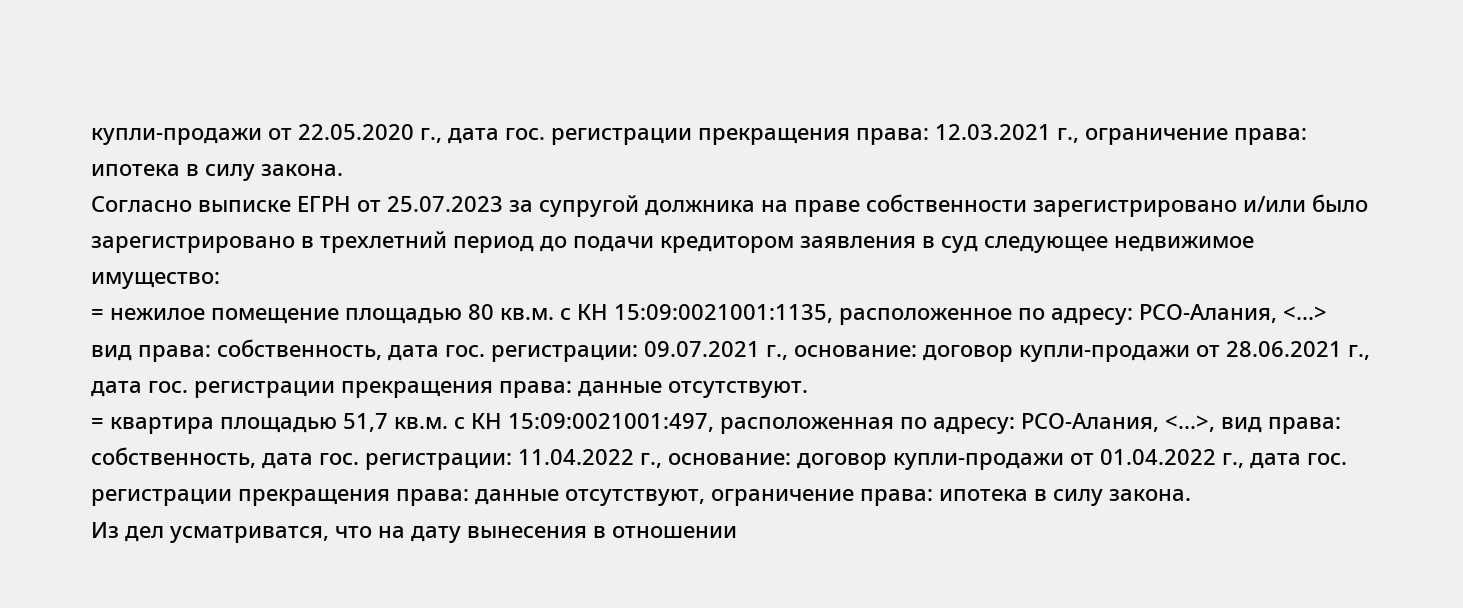купли-продажи от 22.05.2020 г., дата гос. регистрации прекращения права: 12.03.2021 г., ограничение права: ипотека в силу закона.
Согласно выписке ЕГРН от 25.07.2023 за супругой должника на праве собственности зарегистрировано и/или было зарегистрировано в трехлетний период до подачи кредитором заявления в суд следующее недвижимое имущество:
= нежилое помещение площадью 80 кв.м. с КН 15:09:0021001:1135, расположенное по адресу: РСО-Алания, <...> вид права: собственность, дата гос. регистрации: 09.07.2021 г., основание: договор купли-продажи от 28.06.2021 г., дата гос. регистрации прекращения права: данные отсутствуют.
= квартира площадью 51,7 кв.м. с КН 15:09:0021001:497, расположенная по адресу: РСО-Алания, <...>, вид права: собственность, дата гос. регистрации: 11.04.2022 г., основание: договор купли-продажи от 01.04.2022 г., дата гос. регистрации прекращения права: данные отсутствуют, ограничение права: ипотека в силу закона.
Из дел усматриватся, что на дату вынесения в отношении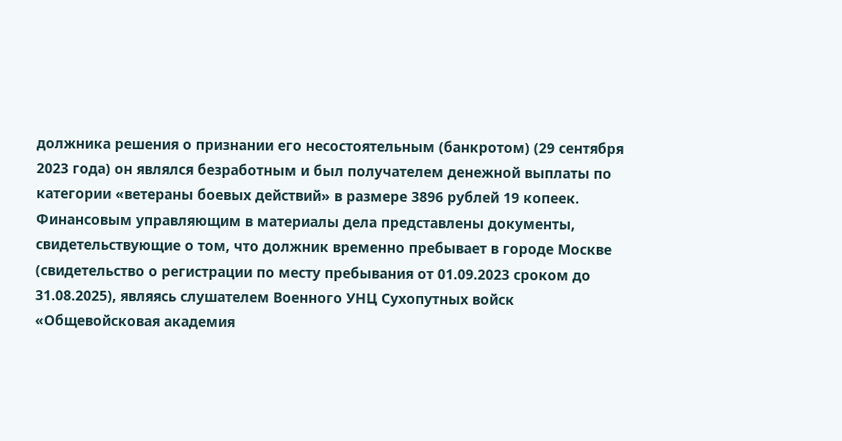должника решения о признании его несостоятельным (банкротом) (29 сентября 2023 года) он являлся безработным и был получателем денежной выплаты по категории «ветераны боевых действий» в размере 3896 рублей 19 копеек.
Финансовым управляющим в материалы дела представлены документы, свидетельствующие о том, что должник временно пребывает в городе Москве (свидетельство о регистрации по месту пребывания от 01.09.2023 сроком до 31.08.2025), являясь слушателем Военного УНЦ Сухопутных войск «Общевойсковая академия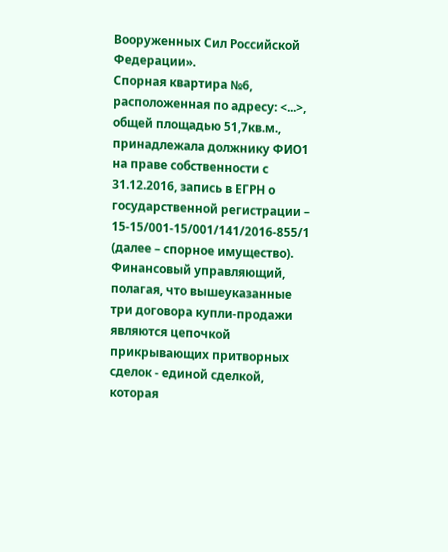Вооруженных Сил Российской Федерации».
Спорная квартира №6, расположенная по адресу: <...>, общей площадью 51,7кв.м., принадлежала должнику ФИО1 на праве собственности с 31.12.2016, запись в ЕГРН о государственной регистрации – 15-15/001-15/001/141/2016-855/1 (далее – спорное имущество).
Финансовый управляющий, полагая, что вышеуказанные три договора купли-продажи являются цепочкой прикрывающих притворных сделок - единой сделкой, которая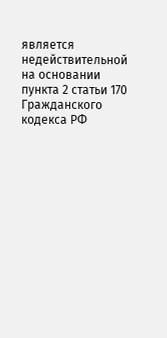является недействительной на основании пункта 2 статьи 170 Гражданского кодекса РФ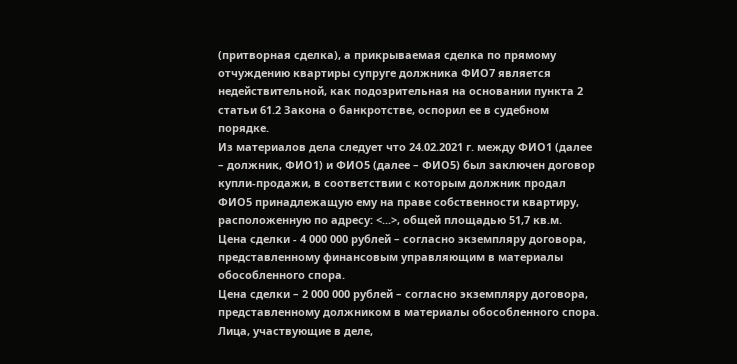(притворная сделка), а прикрываемая сделка по прямому отчуждению квартиры супруге должника ФИО7 является недействительной, как подозрительная на основании пункта 2 статьи 61.2 Закона о банкротстве, оспорил ее в судебном порядке.
Из материалов дела следует что 24.02.2021 г. между ФИО1 (далее – должник, ФИО1) и ФИО5 (далее – ФИО5) был заключен договор купли-продажи, в соответствии с которым должник продал ФИО5 принадлежащую ему на праве собственности квартиру, расположенную по адресу: <...>, общей площадью 51,7 кв.м.
Цена сделки - 4 000 000 рублей – согласно экземпляру договора, представленному финансовым управляющим в материалы обособленного спора.
Цена сделки – 2 000 000 рублей – согласно экземпляру договора, представленному должником в материалы обособленного спора.
Лица, участвующие в деле,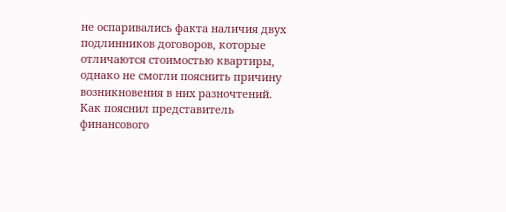не оспаривались факта наличия двух подлинников договоров, которые отличаются стоимостью квартиры, однако не смогли пояснить причину возникновения в них разночтений.
Как пояснил представитель финансового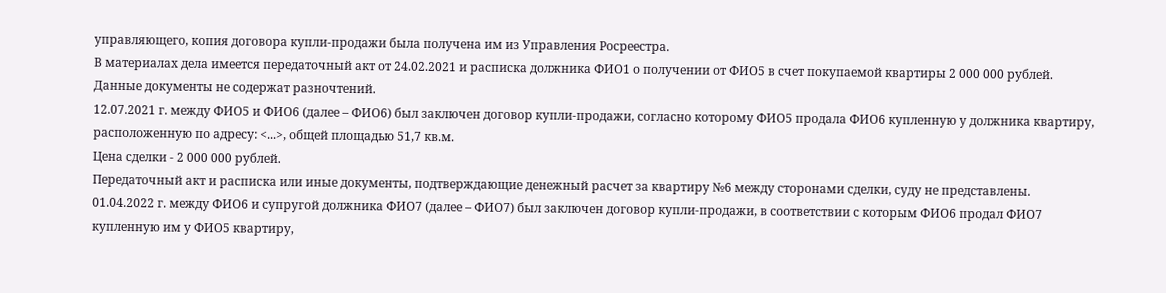управляющего, копия договора купли-продажи была получена им из Управления Росреестра.
В материалах дела имеется передаточный акт от 24.02.2021 и расписка должника ФИО1 о получении от ФИО5 в счет покупаемой квартиры 2 000 000 рублей.
Данные документы не содержат разночтений.
12.07.2021 г. между ФИО5 и ФИО6 (далее – ФИО6) был заключен договор купли-продажи, согласно которому ФИО5 продала ФИО6 купленную у должника квартиру, расположенную по адресу: <...>, общей площадью 51,7 кв.м.
Цена сделки - 2 000 000 рублей.
Передаточный акт и расписка или иные документы, подтверждающие денежный расчет за квартиру №6 между сторонами сделки, суду не представлены.
01.04.2022 г. между ФИО6 и супругой должника ФИО7 (далее – ФИО7) был заключен договор купли-продажи, в соответствии с которым ФИО6 продал ФИО7 купленную им у ФИО5 квартиру,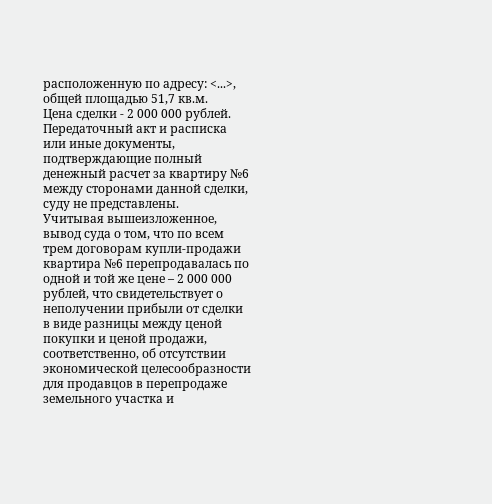расположенную по адресу: <...>, общей площадью 51,7 кв.м.
Цена сделки - 2 000 000 рублей.
Передаточный акт и расписка или иные документы, подтверждающие полный денежный расчет за квартиру №6 между сторонами данной сделки, суду не представлены.
Учитывая вышеизложенное, вывод суда о том, что по всем трем договорам купли-продажи квартира №6 перепродавалась по одной и той же цене – 2 000 000 рублей, что свидетельствует о неполучении прибыли от сделки в виде разницы между ценой покупки и ценой продажи, соответственно, об отсутствии экономической целесообразности для продавцов в перепродаже земельного участка и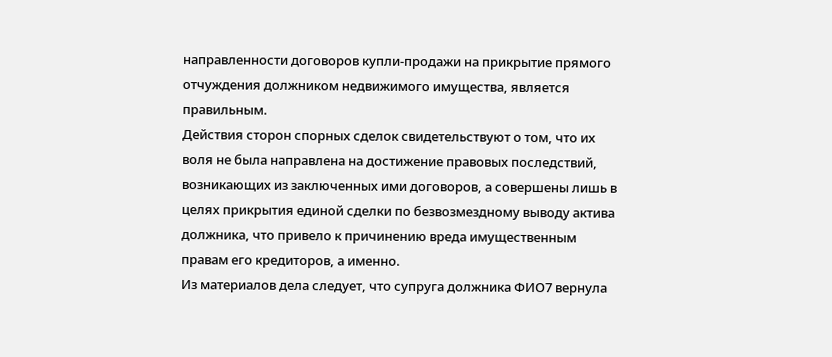направленности договоров купли-продажи на прикрытие прямого отчуждения должником недвижимого имущества, является правильным.
Действия сторон спорных сделок свидетельствуют о том, что их воля не была направлена на достижение правовых последствий, возникающих из заключенных ими договоров, а совершены лишь в целях прикрытия единой сделки по безвозмездному выводу актива должника, что привело к причинению вреда имущественным правам его кредиторов, а именно.
Из материалов дела следует, что супруга должника ФИО7 вернула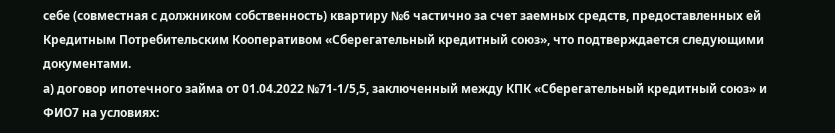себе (совместная с должником собственность) квартиру №6 частично за счет заемных средств, предоставленных ей Кредитным Потребительским Кооперативом «Сберегательный кредитный союз», что подтверждается следующими документами.
а) договор ипотечного займа от 01.04.2022 №71-1/5,5, заключенный между КПК «Сберегательный кредитный союз» и ФИО7 на условиях: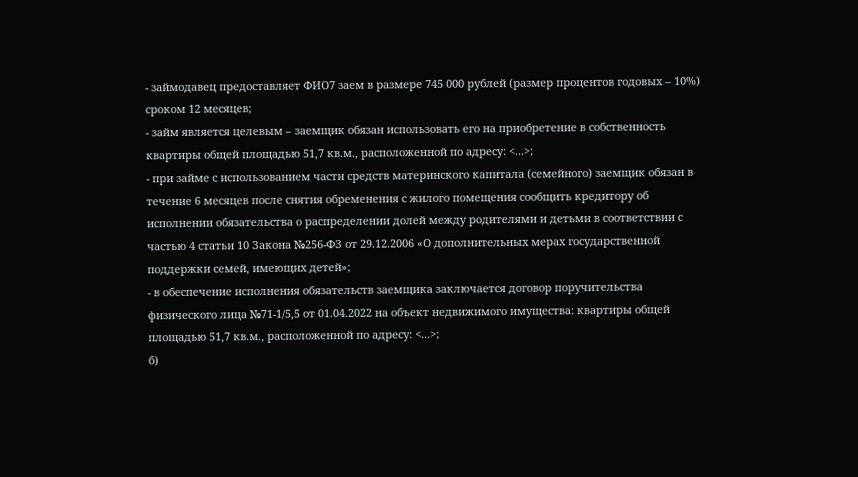- займодавец предоставляет ФИО7 заем в размере 745 000 рублей (размер процентов годовых – 10%) сроком 12 месяцев;
- займ является целевым – заемщик обязан использовать его на приобретение в собственность квартиры общей площадью 51,7 кв.м., расположенной по адресу: <...>;
- при займе с использованием части средств материнского капитала (семейного) заемщик обязан в течение 6 месяцев после снятия обременения с жилого помещения сообщить кредитору об исполнении обязательства о распределении долей между родителями и детьми в соответствии с частью 4 статьи 10 Закона №256-ФЗ от 29.12.2006 «О дополнительных мерах государственной поддержки семей, имеющих детей»;
- в обеспечение исполнения обязательств заемщика заключается договор поручительства физического лица №71-1/5,5 от 01.04.2022 на объект недвижимого имущества: квартиры общей площадью 51,7 кв.м., расположенной по адресу: <...>;
б)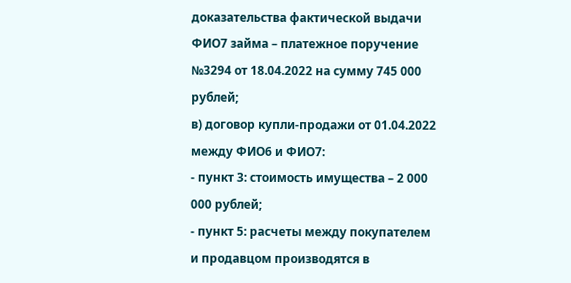доказательства фактической выдачи ФИО7 займа – платежное поручение №3294 от 18.04.2022 на сумму 745 000 рублей;
в) договор купли-продажи от 01.04.2022 между ФИО6 и ФИО7:
- пункт 3: стоимость имущества – 2 000 000 рублей;
- пункт 5: расчеты между покупателем и продавцом производятся в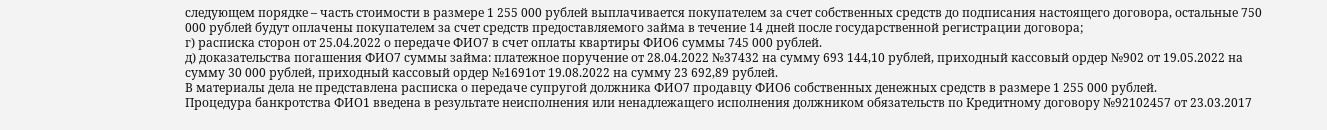следующем порядке – часть стоимости в размере 1 255 000 рублей выплачивается покупателем за счет собственных средств до подписания настоящего договора, остальные 750 000 рублей будут оплачены покупателем за счет средств предоставляемого займа в течение 14 дней после государственной регистрации договора;
г) расписка сторон от 25.04.2022 о передаче ФИО7 в счет оплаты квартиры ФИО6 суммы 745 000 рублей.
д) доказательства погашения ФИО7 суммы займа: платежное поручение от 28.04.2022 №37432 на сумму 693 144,10 рублей, приходный кассовый ордер №902 от 19.05.2022 на сумму 30 000 рублей, приходный кассовый ордер №1691от 19.08.2022 на сумму 23 692,89 рублей.
В материалы дела не представлена расписка о передаче супругой должника ФИО7 продавцу ФИО6 собственных денежных средств в размере 1 255 000 рублей.
Процедура банкротства ФИО1 введена в результате неисполнения или ненадлежащего исполнения должником обязательств по Кредитному договору №92102457 от 23.03.2017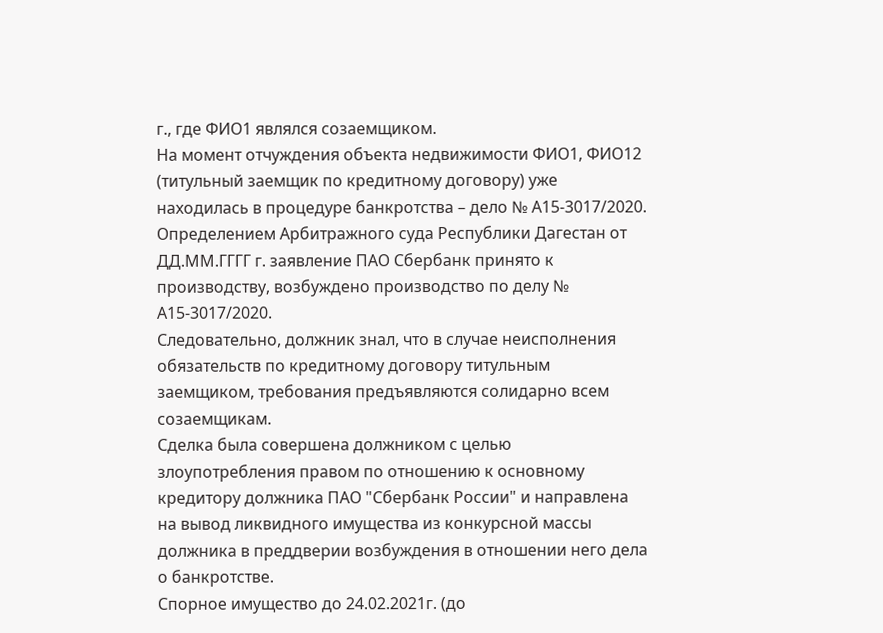г., где ФИО1 являлся созаемщиком.
На момент отчуждения объекта недвижимости ФИО1, ФИО12 (титульный заемщик по кредитному договору) уже находилась в процедуре банкротства – дело № А15-3017/2020. Определением Арбитражного суда Республики Дагестан от ДД.ММ.ГГГГ г. заявление ПАО Сбербанк принято к производству, возбуждено производство по делу № А15-3017/2020.
Следовательно, должник знал, что в случае неисполнения обязательств по кредитному договору титульным заемщиком, требования предъявляются солидарно всем созаемщикам.
Сделка была совершена должником с целью злоупотребления правом по отношению к основному кредитору должника ПАО "Сбербанк России" и направлена на вывод ликвидного имущества из конкурсной массы должника в преддверии возбуждения в отношении него дела о банкротстве.
Спорное имущество до 24.02.2021г. (до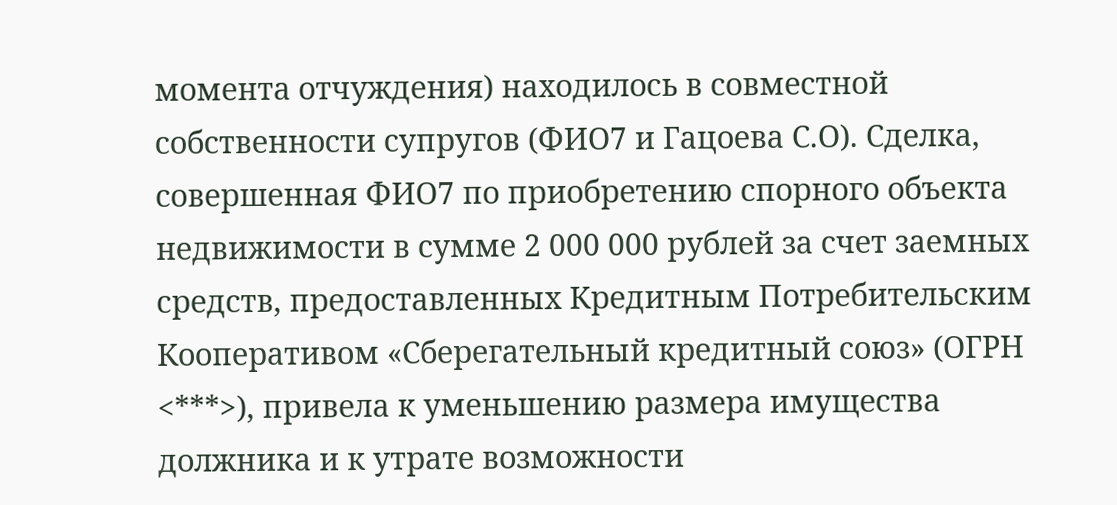момента отчуждения) находилось в совместной собственности супругов (ФИО7 и Гацоева С.О). Сделка, совершенная ФИО7 по приобретению спорного объекта недвижимости в сумме 2 000 000 рублей за счет заемных средств, предоставленных Кредитным Потребительским Кооперативом «Сберегательный кредитный союз» (ОГРН <***>), привела к уменьшению размера имущества должника и к утрате возможности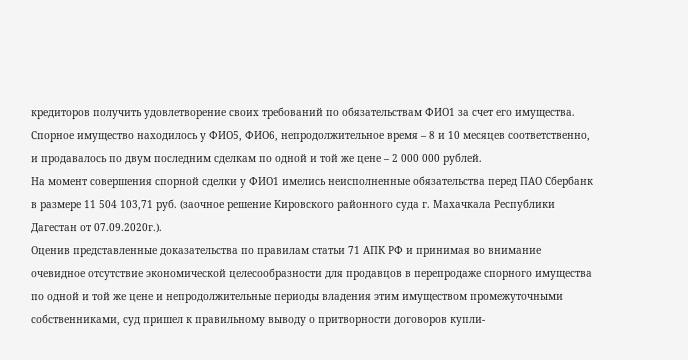кредиторов получить удовлетворение своих требований по обязательствам ФИО1 за счет его имущества.
Спорное имущество находилось у ФИО5, ФИО6, непродолжительное время – 8 и 10 месяцев соответственно, и продавалось по двум последним сделкам по одной и той же цене – 2 000 000 рублей.
На момент совершения спорной сделки у ФИО1 имелись неисполненные обязательства перед ПАО Сбербанк в размере 11 504 103,71 руб. (заочное решение Кировского районного суда г. Махачкала Республики Дагестан от 07.09.2020г.).
Оценив представленные доказательства по правилам статьи 71 АПК РФ и принимая во внимание очевидное отсутствие экономической целесообразности для продавцов в перепродаже спорного имущества по одной и той же цене и непродолжительные периоды владения этим имуществом промежуточными собственниками, суд пришел к правильному выводу о притворности договоров купли-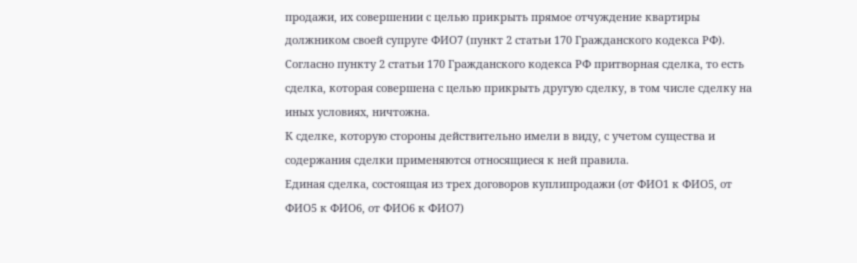продажи, их совершении с целью прикрыть прямое отчуждение квартиры должником своей супруге ФИО7 (пункт 2 статьи 170 Гражданского кодекса РФ).
Согласно пункту 2 статьи 170 Гражданского кодекса РФ притворная сделка, то есть сделка, которая совершена с целью прикрыть другую сделку, в том числе сделку на иных условиях, ничтожна.
К сделке, которую стороны действительно имели в виду, с учетом существа и содержания сделки применяются относящиеся к ней правила.
Единая сделка, состоящая из трех договоров куплипродажи (от ФИО1 к ФИО5, от ФИО5 к ФИО6, от ФИО6 к ФИО7)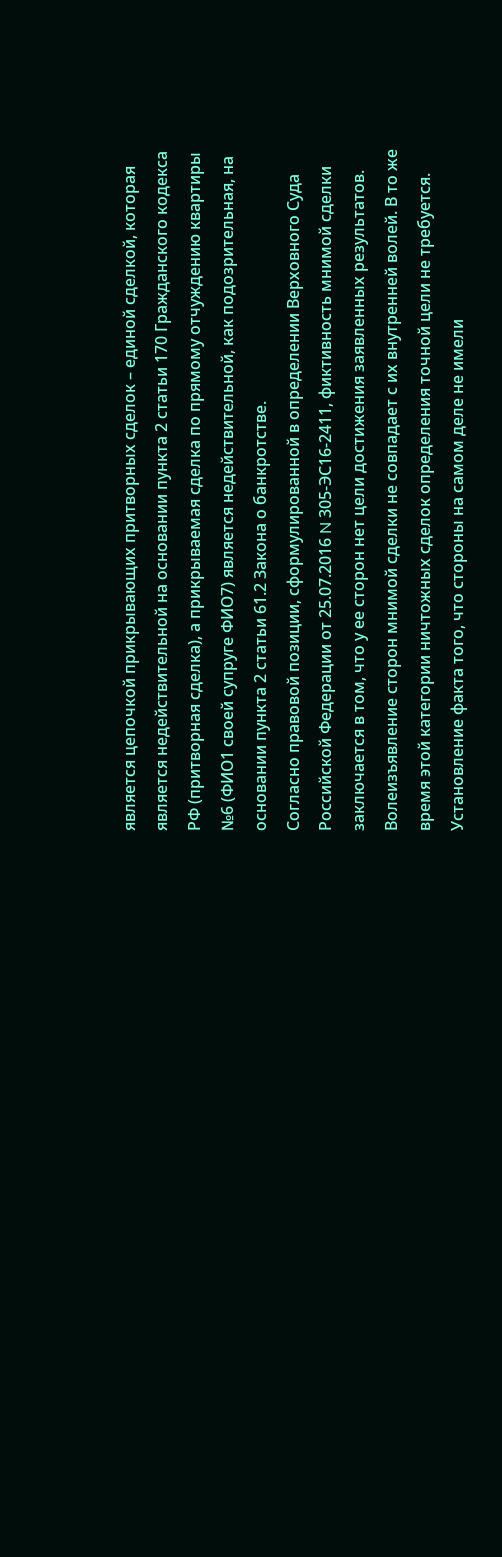является цепочкой прикрывающих притворных сделок – единой сделкой, которая является недействительной на основании пункта 2 статьи 170 Гражданского кодекса РФ (притворная сделка), а прикрываемая сделка по прямому отчуждению квартиры №6 (ФИО1 своей супруге ФИО7) является недействительной, как подозрительная, на основании пункта 2 статьи 61.2 Закона о банкротстве.
Согласно правовой позиции, сформулированной в определении Верховного Суда Российской Федерации от 25.07.2016 N 305-ЭС16-2411, фиктивность мнимой сделки заключается в том, что у ее сторон нет цели достижения заявленных результатов. Волеизъявление сторон мнимой сделки не совпадает с их внутренней волей. В то же время этой категории ничтожных сделок определения точной цели не требуется.
Установление факта того, что стороны на самом деле не имели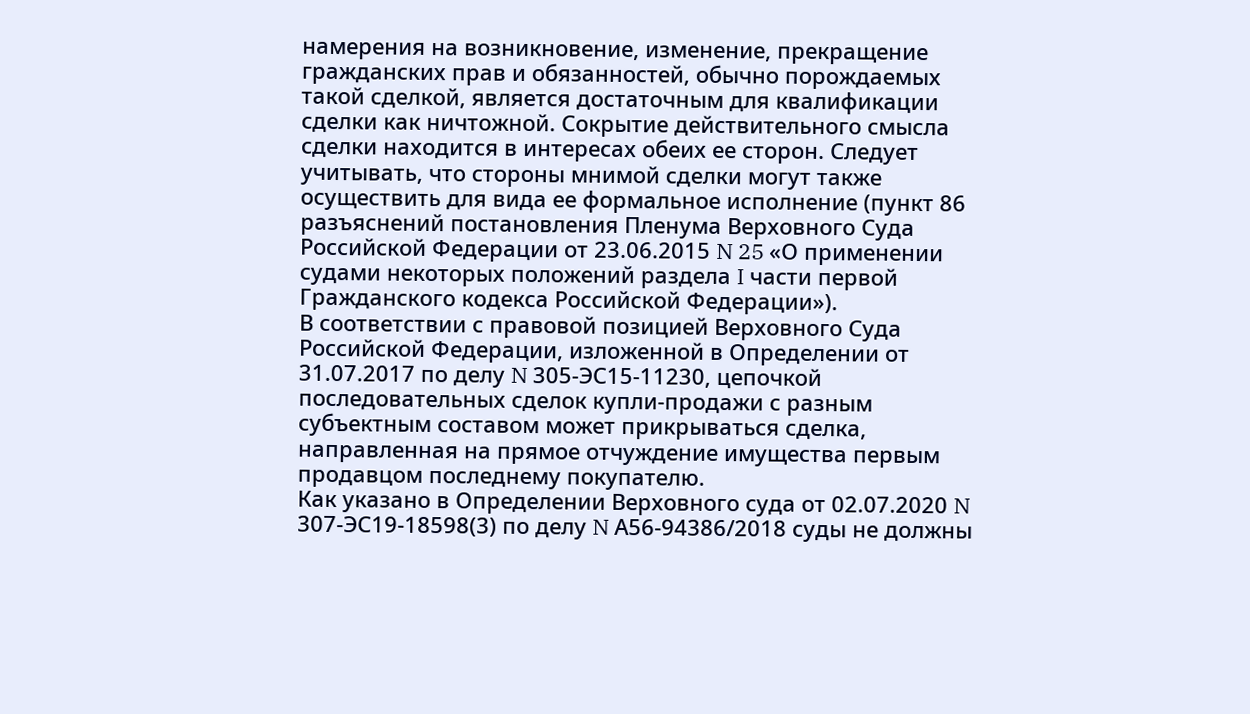намерения на возникновение, изменение, прекращение гражданских прав и обязанностей, обычно порождаемых такой сделкой, является достаточным для квалификации сделки как ничтожной. Сокрытие действительного смысла сделки находится в интересах обеих ее сторон. Следует учитывать, что стороны мнимой сделки могут также осуществить для вида ее формальное исполнение (пункт 86 разъяснений постановления Пленума Верховного Суда Российской Федерации от 23.06.2015 N 25 «О применении судами некоторых положений раздела I части первой Гражданского кодекса Российской Федерации»).
В соответствии с правовой позицией Верховного Суда Российской Федерации, изложенной в Определении от 31.07.2017 по делу N 305-ЭС15-11230, цепочкой последовательных сделок купли-продажи с разным субъектным составом может прикрываться сделка, направленная на прямое отчуждение имущества первым продавцом последнему покупателю.
Как указано в Определении Верховного суда от 02.07.2020 N 307-ЭС19-18598(3) по делу N А56-94386/2018 суды не должны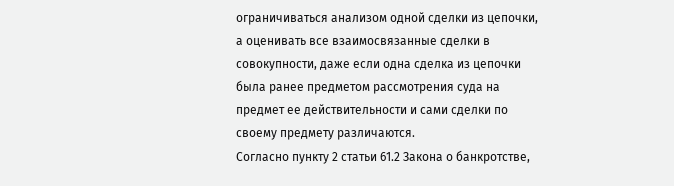ограничиваться анализом одной сделки из цепочки, а оценивать все взаимосвязанные сделки в совокупности, даже если одна сделка из цепочки была ранее предметом рассмотрения суда на предмет ее действительности и сами сделки по своему предмету различаются.
Согласно пункту 2 статьи 61.2 Закона о банкротстве,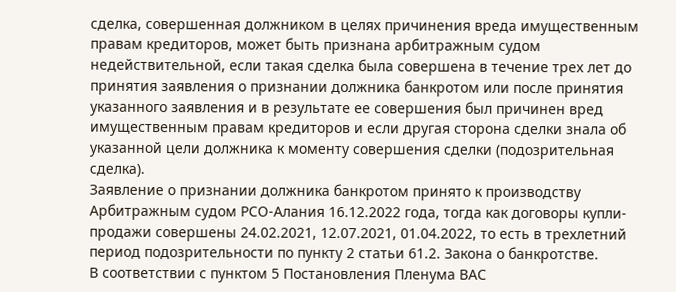сделка, совершенная должником в целях причинения вреда имущественным правам кредиторов, может быть признана арбитражным судом недействительной, если такая сделка была совершена в течение трех лет до принятия заявления о признании должника банкротом или после принятия указанного заявления и в результате ее совершения был причинен вред имущественным правам кредиторов и если другая сторона сделки знала об указанной цели должника к моменту совершения сделки (подозрительная сделка).
Заявление о признании должника банкротом принято к производству Арбитражным судом РСО-Алания 16.12.2022 года, тогда как договоры купли-продажи совершены 24.02.2021, 12.07.2021, 01.04.2022, то есть в трехлетний период подозрительности по пункту 2 статьи 61.2. Закона о банкротстве.
В соответствии с пунктом 5 Постановления Пленума ВАС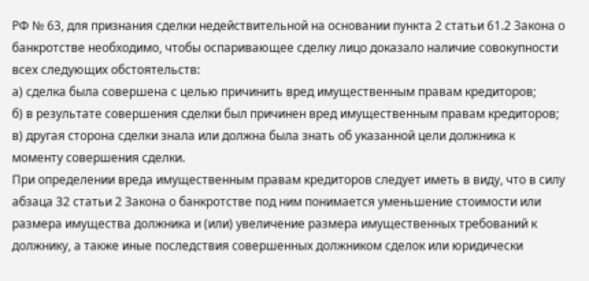РФ № 63, для признания сделки недействительной на основании пункта 2 статьи 61.2 Закона о банкротстве необходимо, чтобы оспаривающее сделку лицо доказало наличие совокупности всех следующих обстоятельств:
а) сделка была совершена с целью причинить вред имущественным правам кредиторов;
б) в результате совершения сделки был причинен вред имущественным правам кредиторов;
в) другая сторона сделки знала или должна была знать об указанной цели должника к моменту совершения сделки.
При определении вреда имущественным правам кредиторов следует иметь в виду, что в силу абзаца 32 статьи 2 Закона о банкротстве под ним понимается уменьшение стоимости или размера имущества должника и (или) увеличение размера имущественных требований к должнику, а также иные последствия совершенных должником сделок или юридически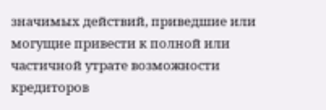значимых действий, приведшие или могущие привести к полной или частичной утрате возможности кредиторов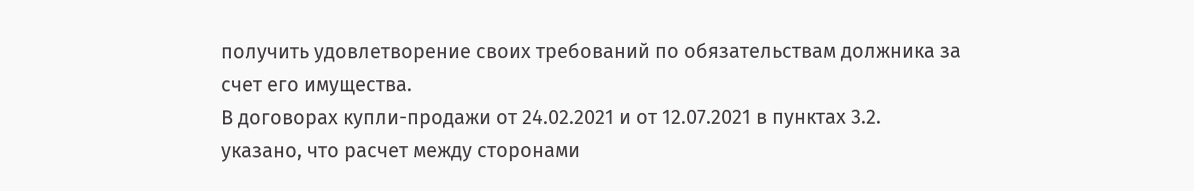получить удовлетворение своих требований по обязательствам должника за счет его имущества.
В договорах купли-продажи от 24.02.2021 и от 12.07.2021 в пунктах 3.2. указано, что расчет между сторонами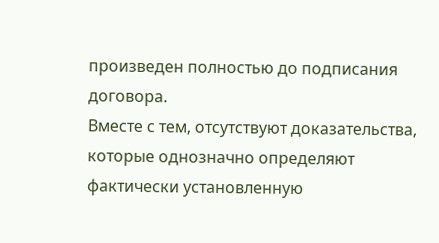произведен полностью до подписания договора.
Вместе с тем, отсутствуют доказательства, которые однозначно определяют фактически установленную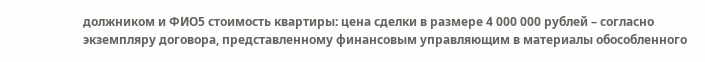должником и ФИО5 стоимость квартиры: цена сделки в размере 4 000 000 рублей – согласно экземпляру договора, представленному финансовым управляющим в материалы обособленного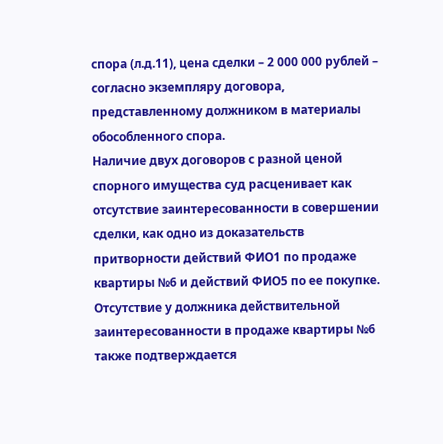спора (л.д.11), цена сделки – 2 000 000 рублей – согласно экземпляру договора, представленному должником в материалы обособленного спора.
Наличие двух договоров с разной ценой спорного имущества суд расценивает как отсутствие заинтересованности в совершении сделки, как одно из доказательств притворности действий ФИО1 по продаже квартиры №6 и действий ФИО5 по ее покупке.
Отсутствие у должника действительной заинтересованности в продаже квартиры №6 также подтверждается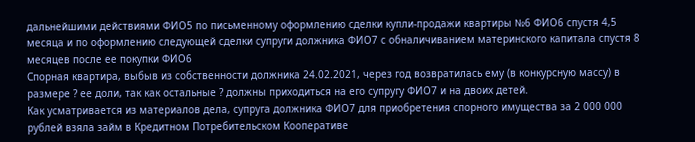дальнейшими действиями ФИО5 по письменному оформлению сделки купли-продажи квартиры №6 ФИО6 спустя 4,5 месяца и по оформлению следующей сделки супруги должника ФИО7 с обналичиванием материнского капитала спустя 8 месяцев после ее покупки ФИО6
Спорная квартира, выбыв из собственности должника 24.02.2021, через год возвратилась ему (в конкурсную массу) в размере ? ее доли, так как остальные ? должны приходиться на его супругу ФИО7 и на двоих детей.
Как усматривается из материалов дела, супруга должника ФИО7 для приобретения спорного имущества за 2 000 000 рублей взяла займ в Кредитном Потребительском Кооперативе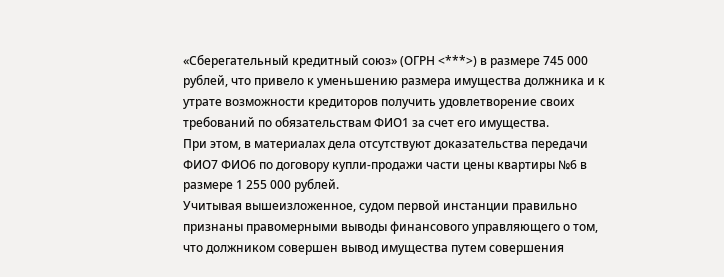«Сберегательный кредитный союз» (ОГРН <***>) в размере 745 000 рублей, что привело к уменьшению размера имущества должника и к утрате возможности кредиторов получить удовлетворение своих требований по обязательствам ФИО1 за счет его имущества.
При этом, в материалах дела отсутствуют доказательства передачи ФИО7 ФИО6 по договору купли-продажи части цены квартиры №6 в размере 1 255 000 рублей.
Учитывая вышеизложенное, судом первой инстанции правильно признаны правомерными выводы финансового управляющего о том, что должником совершен вывод имущества путем совершения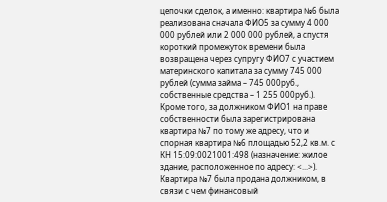цепочки сделок, а именно: квартира №6 была реализована сначала ФИО5 за сумму 4 000 000 рублей или 2 000 000 рублей, а спустя короткий промежуток времени была возвращена через супругу ФИО7 с участием материнского капитала за сумму 745 000 рублей (сумма займа – 745 000руб., собственные средства – 1 255 000руб.).
Кроме того, за должником ФИО1 на праве собственности была зарегистрирована квартира №7 по тому же адресу, что и спорная квартира №6 площадью 52,2 кв.м. с КН 15:09:0021001:498 (назначение: жилое здание, расположенное по адресу: <...>).
Квартира №7 была продана должником, в связи с чем финансовый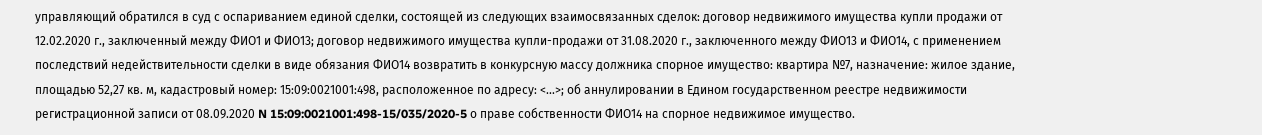управляющий обратился в суд с оспариванием единой сделки, состоящей из следующих взаимосвязанных сделок: договор недвижимого имущества купли продажи от 12.02.2020 г., заключенный между ФИО1 и ФИО13; договор недвижимого имущества купли-продажи от 31.08.2020 г., заключенного между ФИО13 и ФИО14, с применением последствий недействительности сделки в виде обязания ФИО14 возвратить в конкурсную массу должника спорное имущество: квартира №7, назначение: жилое здание, площадью 52,27 кв. м, кадастровый номер: 15:09:0021001:498, расположенное по адресу: <...>; об аннулировании в Едином государственном реестре недвижимости регистрационной записи от 08.09.2020 N 15:09:0021001:498-15/035/2020-5 о праве собственности ФИО14 на спорное недвижимое имущество.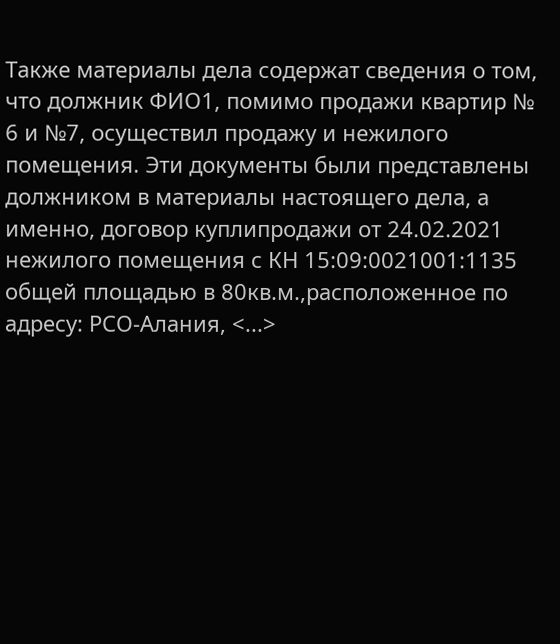Также материалы дела содержат сведения о том, что должник ФИО1, помимо продажи квартир № 6 и №7, осуществил продажу и нежилого помещения. Эти документы были представлены должником в материалы настоящего дела, а именно, договор куплипродажи от 24.02.2021 нежилого помещения с КН 15:09:0021001:1135 общей площадью в 80кв.м.,расположенное по адресу: РСО-Алания, <...>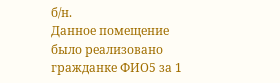б/н.
Данное помещение было реализовано гражданке ФИО5 за 1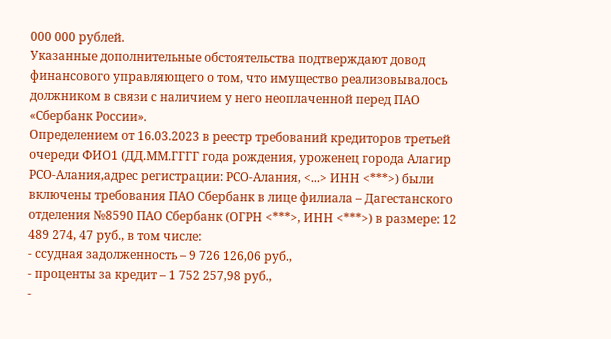000 000 рублей.
Указанные дополнительные обстоятельства подтверждают довод финансового управляющего о том, что имущество реализовывалось должником в связи с наличием у него неоплаченной перед ПАО «Сбербанк России».
Определением от 16.03.2023 в реестр требований кредиторов третьей очереди ФИО1 (ДД.ММ.ГГГГ года рождения, уроженец города Алагир РСО-Алания,адрес регистрации: РСО-Алания, <...> ИНН <***>) были включены требования ПАО Сбербанк в лице филиала – Дагестанского отделения №8590 ПАО Сбербанк (ОГРН <***>, ИНН <***>) в размере: 12 489 274, 47 руб., в том числе:
- ссудная задолженность – 9 726 126,06 руб.,
- проценты за кредит – 1 752 257,98 руб.,
-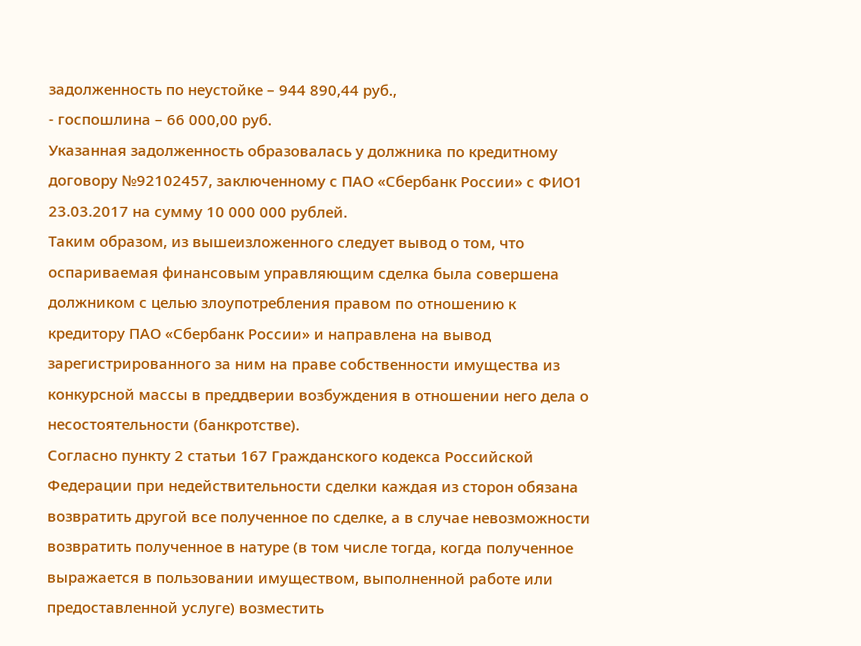задолженность по неустойке – 944 890,44 руб.,
- госпошлина – 66 000,00 руб.
Указанная задолженность образовалась у должника по кредитному договору №92102457, заключенному с ПАО «Сбербанк России» с ФИО1 23.03.2017 на сумму 10 000 000 рублей.
Таким образом, из вышеизложенного следует вывод о том, что оспариваемая финансовым управляющим сделка была совершена должником с целью злоупотребления правом по отношению к кредитору ПАО «Сбербанк России» и направлена на вывод зарегистрированного за ним на праве собственности имущества из конкурсной массы в преддверии возбуждения в отношении него дела о несостоятельности (банкротстве).
Согласно пункту 2 статьи 167 Гражданского кодекса Российской Федерации при недействительности сделки каждая из сторон обязана возвратить другой все полученное по сделке, а в случае невозможности возвратить полученное в натуре (в том числе тогда, когда полученное выражается в пользовании имуществом, выполненной работе или предоставленной услуге) возместить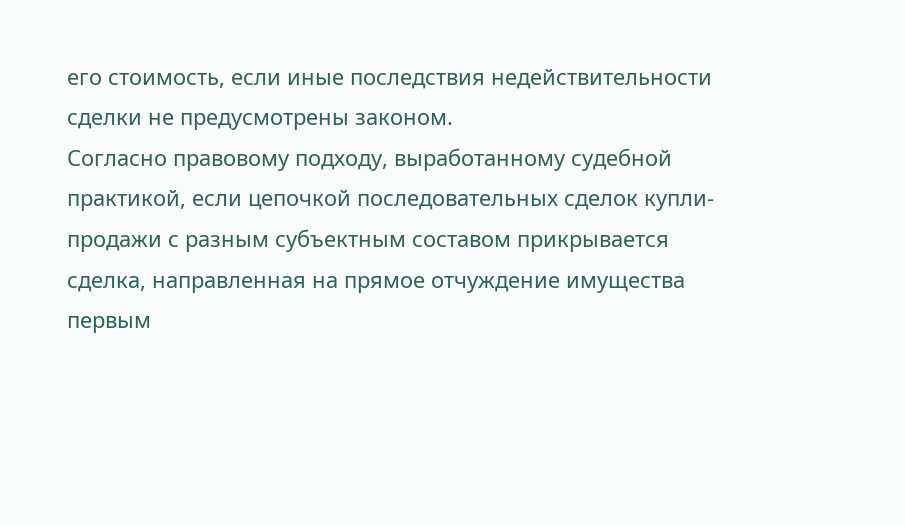его стоимость, если иные последствия недействительности сделки не предусмотрены законом.
Согласно правовому подходу, выработанному судебной практикой, если цепочкой последовательных сделок купли-продажи с разным субъектным составом прикрывается сделка, направленная на прямое отчуждение имущества первым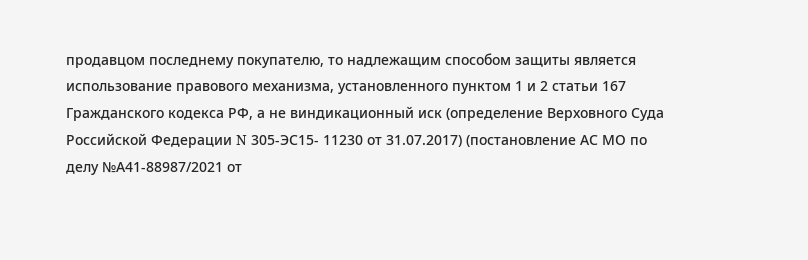продавцом последнему покупателю, то надлежащим способом защиты является использование правового механизма, установленного пунктом 1 и 2 статьи 167 Гражданского кодекса РФ, а не виндикационный иск (определение Верховного Суда Российской Федерации N 305-ЭС15- 11230 от 31.07.2017) (постановление АС МО по делу №А41-88987/2021 от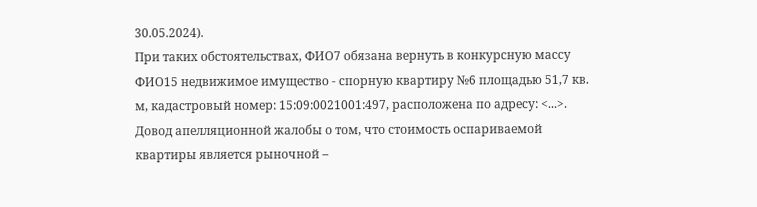30.05.2024).
При таких обстоятельствах, ФИО7 обязана вернуть в конкурсную массу ФИО15 недвижимое имущество - спорную квартиру №6 площадью 51,7 кв. м, кадастровый номер: 15:09:0021001:497, расположена по адресу: <...>.
Довод апелляционной жалобы о том, что стоимость оспариваемой квартиры является рыночной –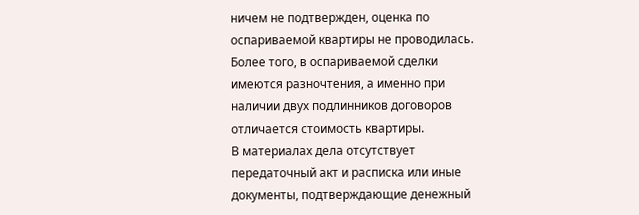ничем не подтвержден, оценка по оспариваемой квартиры не проводилась.
Более того, в оспариваемой сделки имеются разночтения, а именно при наличии двух подлинников договоров отличается стоимость квартиры.
В материалах дела отсутствует передаточный акт и расписка или иные документы, подтверждающие денежный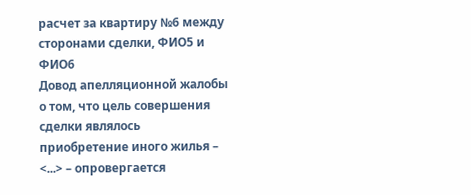расчет за квартиру №6 между сторонами сделки, ФИО5 и ФИО6
Довод апелляционной жалобы о том, что цель совершения сделки являлось приобретение иного жилья – <...> – опровергается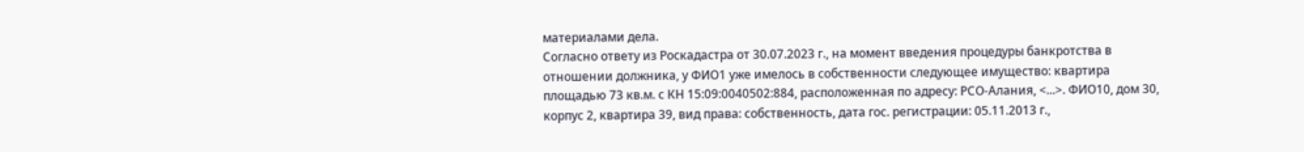материалами дела.
Согласно ответу из Роскадастра от 30.07.2023 г., на момент введения процедуры банкротства в отношении должника, у ФИО1 уже имелось в собственности следующее имущество: квартира площадью 73 кв.м. с КН 15:09:0040502:884, расположенная по адресу: РСО-Алания, <...>. ФИО10, дом 30, корпус 2, квартира 39, вид права: собственность, дата гос. регистрации: 05.11.2013 г.,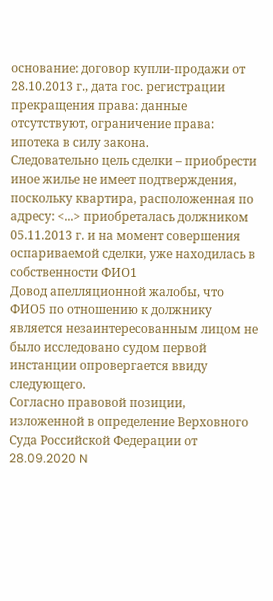основание: договор купли-продажи от 28.10.2013 г., дата гос. регистрации прекращения права: данные отсутствуют, ограничение права: ипотека в силу закона.
Следовательно цель сделки – приобрести иное жилье не имеет подтверждения, поскольку квартира, расположенная по адресу: <...> приобреталась должником 05.11.2013 г. и на момент совершения оспариваемой сделки, уже находилась в собственности ФИО1
Довод апелляционной жалобы, что ФИО5 по отношению к должнику является незаинтересованным лицом не было исследовано судом первой инстанции опровергается ввиду следующего.
Согласно правовой позиции, изложенной в определение Верховного Суда Российской Федерации от 28.09.2020 N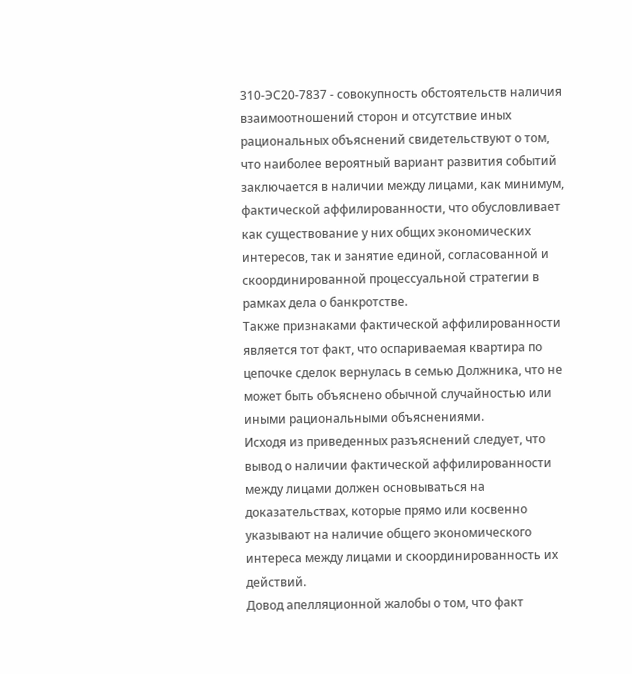310-ЭС20-7837 - совокупность обстоятельств наличия взаимоотношений сторон и отсутствие иных рациональных объяснений свидетельствуют о том, что наиболее вероятный вариант развития событий заключается в наличии между лицами, как минимум, фактической аффилированности, что обусловливает как существование у них общих экономических интересов, так и занятие единой, согласованной и скоординированной процессуальной стратегии в рамках дела о банкротстве.
Также признаками фактической аффилированности является тот факт, что оспариваемая квартира по цепочке сделок вернулась в семью Должника, что не может быть объяснено обычной случайностью или иными рациональными объяснениями.
Исходя из приведенных разъяснений следует, что вывод о наличии фактической аффилированности между лицами должен основываться на доказательствах, которые прямо или косвенно указывают на наличие общего экономического интереса между лицами и скоординированность их действий.
Довод апелляционной жалобы о том, что факт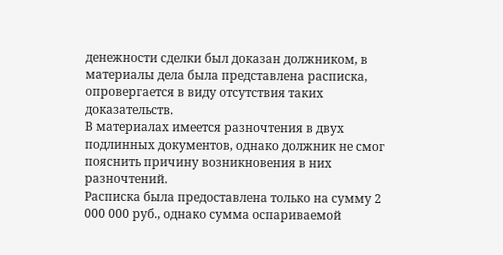денежности сделки был доказан должником, в материалы дела была представлена расписка, опровергается в виду отсутствия таких доказательств.
В материалах имеется разночтения в двух подлинных документов, однако должник не смог пояснить причину возникновения в них разночтений.
Расписка была предоставлена только на сумму 2 000 000 руб., однако сумма оспариваемой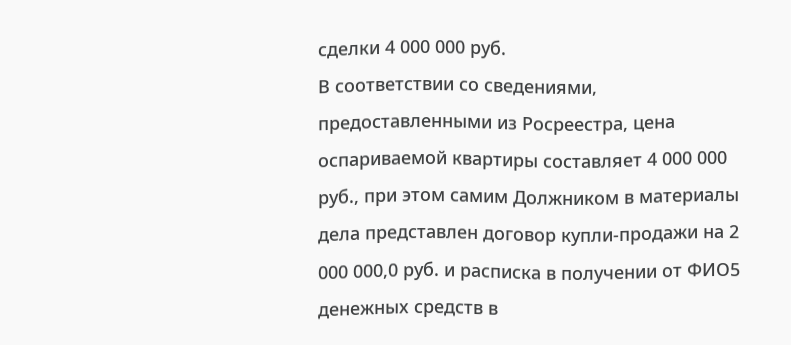сделки 4 000 000 руб.
В соответствии со сведениями, предоставленными из Росреестра, цена оспариваемой квартиры составляет 4 000 000 руб., при этом самим Должником в материалы дела представлен договор купли-продажи на 2 000 000,0 руб. и расписка в получении от ФИО5 денежных средств в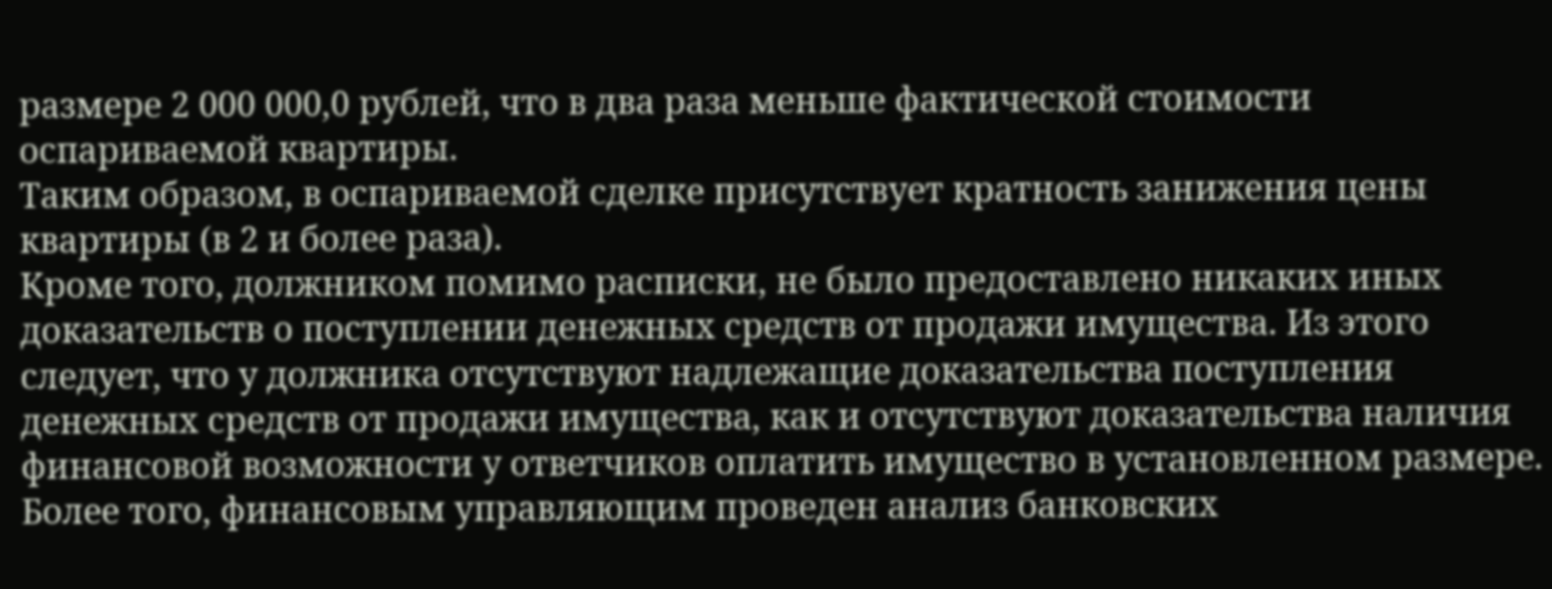размере 2 000 000,0 рублей, что в два раза меньше фактической стоимости оспариваемой квартиры.
Таким образом, в оспариваемой сделке присутствует кратность занижения цены квартиры (в 2 и более раза).
Кроме того, должником помимо расписки, не было предоставлено никаких иных доказательств о поступлении денежных средств от продажи имущества. Из этого следует, что у должника отсутствуют надлежащие доказательства поступления денежных средств от продажи имущества, как и отсутствуют доказательства наличия финансовой возможности у ответчиков оплатить имущество в установленном размере.
Более того, финансовым управляющим проведен анализ банковских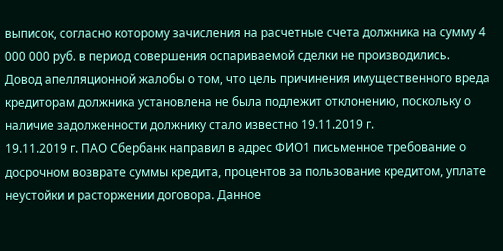выписок, согласно которому зачисления на расчетные счета должника на сумму 4 000 000 руб. в период совершения оспариваемой сделки не производились.
Довод апелляционной жалобы о том, что цель причинения имущественного вреда кредиторам должника установлена не была подлежит отклонению, поскольку о наличие задолженности должнику стало известно 19.11.2019 г.
19.11.2019 г. ПАО Сбербанк направил в адрес ФИО1 письменное требование о досрочном возврате суммы кредита, процентов за пользование кредитом, уплате неустойки и расторжении договора. Данное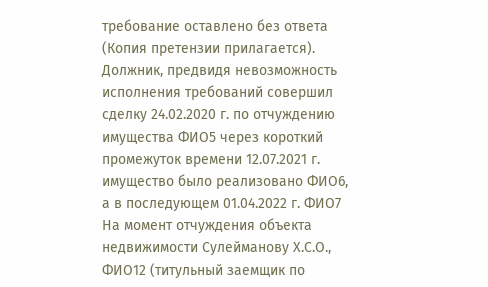требование оставлено без ответа (Копия претензии прилагается). Должник, предвидя невозможность исполнения требований совершил сделку 24.02.2020 г. по отчуждению имущества ФИО5 через короткий промежуток времени 12.07.2021 г. имущество было реализовано ФИО6, а в последующем 01.04.2022 г. ФИО7
На момент отчуждения объекта недвижимости Сулейманову Х.С.О., ФИО12 (титульный заемщик по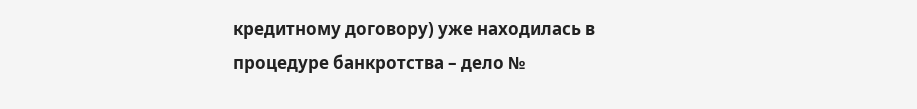кредитному договору) уже находилась в процедуре банкротства – дело №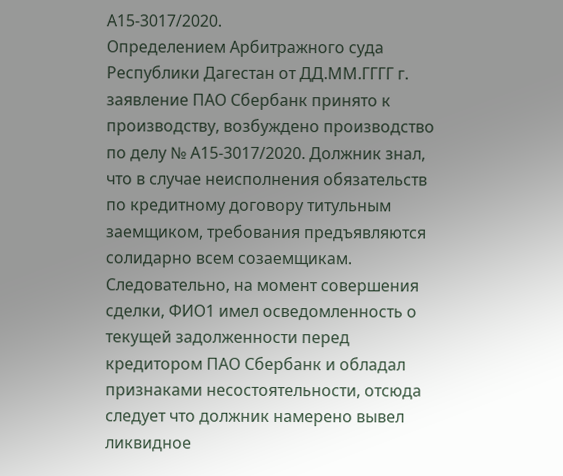А15-3017/2020.
Определением Арбитражного суда Республики Дагестан от ДД.ММ.ГГГГ г. заявление ПАО Сбербанк принято к производству, возбуждено производство по делу № А15-3017/2020. Должник знал, что в случае неисполнения обязательств по кредитному договору титульным заемщиком, требования предъявляются солидарно всем созаемщикам.
Следовательно, на момент совершения сделки, ФИО1 имел осведомленность о текущей задолженности перед кредитором ПАО Сбербанк и обладал признаками несостоятельности, отсюда следует что должник намерено вывел ликвидное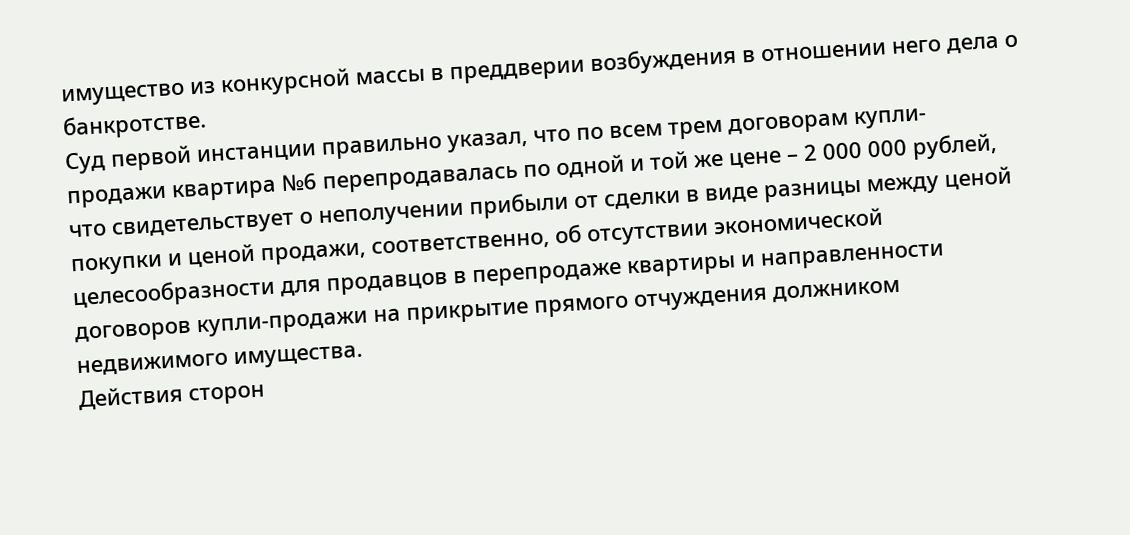имущество из конкурсной массы в преддверии возбуждения в отношении него дела о банкротстве.
Суд первой инстанции правильно указал, что по всем трем договорам купли-продажи квартира №6 перепродавалась по одной и той же цене – 2 000 000 рублей, что свидетельствует о неполучении прибыли от сделки в виде разницы между ценой покупки и ценой продажи, соответственно, об отсутствии экономической целесообразности для продавцов в перепродаже квартиры и направленности договоров купли-продажи на прикрытие прямого отчуждения должником недвижимого имущества.
Действия сторон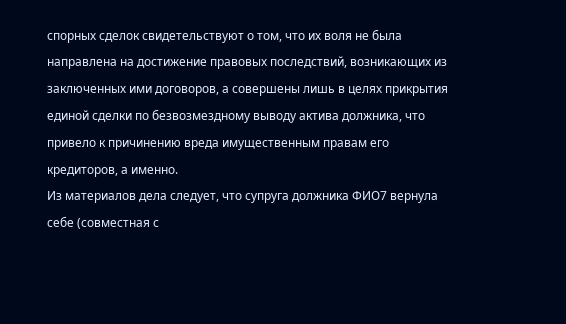спорных сделок свидетельствуют о том, что их воля не была направлена на достижение правовых последствий, возникающих из заключенных ими договоров, а совершены лишь в целях прикрытия единой сделки по безвозмездному выводу актива должника, что привело к причинению вреда имущественным правам его кредиторов, а именно.
Из материалов дела следует, что супруга должника ФИО7 вернула себе (совместная с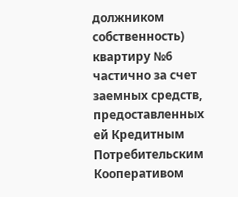должником собственность) квартиру №6 частично за счет заемных средств, предоставленных ей Кредитным Потребительским Кооперативом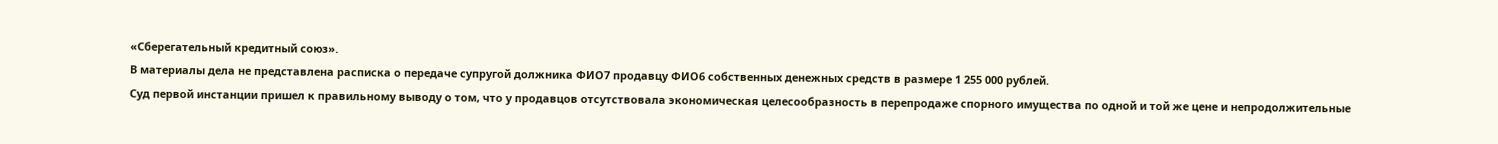«Сберегательный кредитный союз».
В материалы дела не представлена расписка о передаче супругой должника ФИО7 продавцу ФИО6 собственных денежных средств в размере 1 255 000 рублей.
Суд первой инстанции пришел к правильному выводу о том, что у продавцов отсутствовала экономическая целесообразность в перепродаже спорного имущества по одной и той же цене и непродолжительные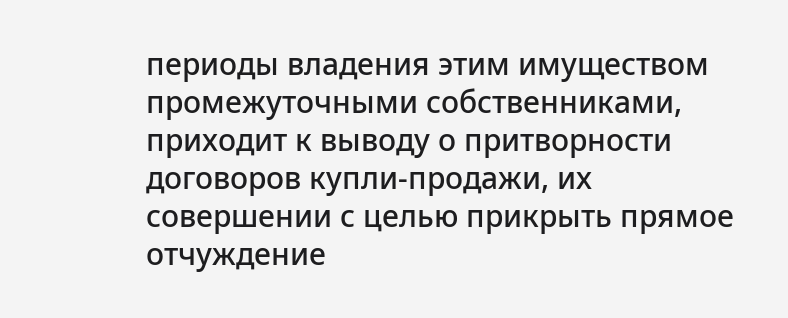периоды владения этим имуществом промежуточными собственниками, приходит к выводу о притворности договоров купли-продажи, их совершении с целью прикрыть прямое отчуждение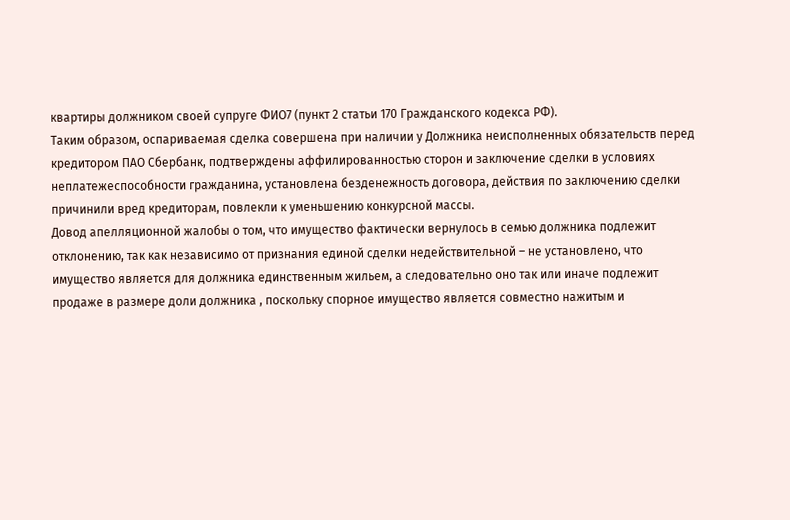квартиры должником своей супруге ФИО7 (пункт 2 статьи 170 Гражданского кодекса РФ).
Таким образом, оспариваемая сделка совершена при наличии у Должника неисполненных обязательств перед кредитором ПАО Сбербанк, подтверждены аффилированностью сторон и заключение сделки в условиях неплатежеспособности гражданина, установлена безденежность договора, действия по заключению сделки причинили вред кредиторам, повлекли к уменьшению конкурсной массы.
Довод апелляционной жалобы о том, что имущество фактически вернулось в семью должника подлежит отклонению, так как независимо от признания единой сделки недействительной – не установлено, что имущество является для должника единственным жильем, а следовательно оно так или иначе подлежит продаже в размере доли должника , поскольку спорное имущество является совместно нажитым и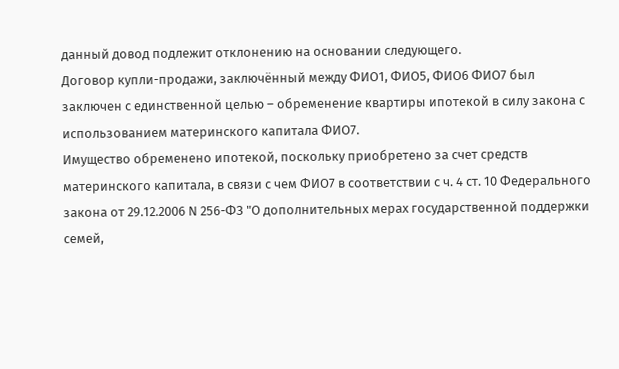данный довод подлежит отклонению на основании следующего.
Договор купли-продажи, заключённый между ФИО1, ФИО5, ФИО6 ФИО7 был заключен с единственной целью – обременение квартиры ипотекой в силу закона с использованием материнского капитала ФИО7.
Имущество обременено ипотекой, поскольку приобретено за счет средств материнского капитала, в связи с чем ФИО7 в соответствии с ч. 4 ст. 10 Федерального закона от 29.12.2006 N 256-ФЗ "О дополнительных мерах государственной поддержки семей,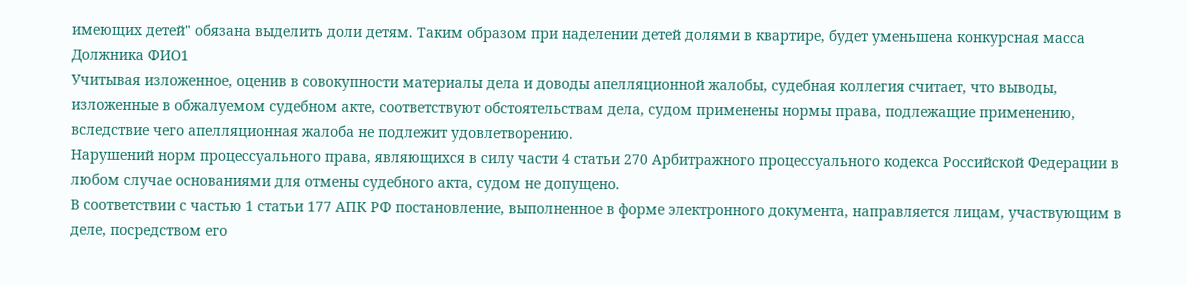имеющих детей" обязана выделить доли детям. Таким образом при наделении детей долями в квартире, будет уменьшена конкурсная масса Должника ФИО1
Учитывая изложенное, оценив в совокупности материалы дела и доводы апелляционной жалобы, судебная коллегия считает, что выводы, изложенные в обжалуемом судебном акте, соответствуют обстоятельствам дела, судом применены нормы права, подлежащие применению, вследствие чего апелляционная жалоба не подлежит удовлетворению.
Нарушений норм процессуального права, являющихся в силу части 4 статьи 270 Арбитражного процессуального кодекса Российской Федерации в любом случае основаниями для отмены судебного акта, судом не допущено.
В соответствии с частью 1 статьи 177 АПК РФ постановление, выполненное в форме электронного документа, направляется лицам, участвующим в деле, посредством его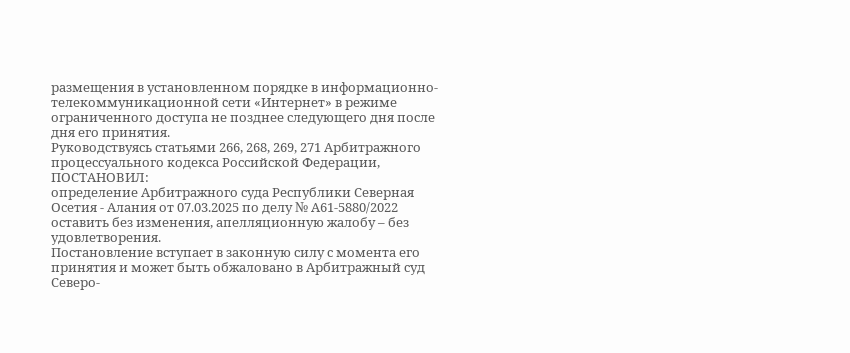размещения в установленном порядке в информационно-телекоммуникационной сети «Интернет» в режиме ограниченного доступа не позднее следующего дня после дня его принятия.
Руководствуясь статьями 266, 268, 269, 271 Арбитражного процессуального кодекса Российской Федерации,
ПОСТАНОВИЛ:
определение Арбитражного суда Республики Северная Осетия - Алания от 07.03.2025 по делу № А61-5880/2022 оставить без изменения, апелляционную жалобу – без удовлетворения.
Постановление вступает в законную силу с момента его принятия и может быть обжаловано в Арбитражный суд Северо-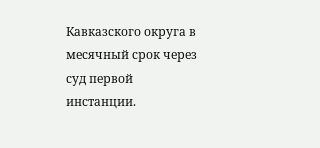Кавказского округа в месячный срок через суд первой инстанции.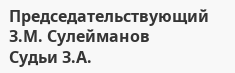Председательствующий З.М. Сулейманов
Судьи З.А.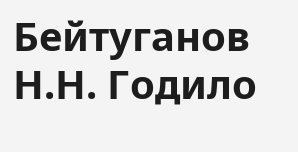Бейтуганов
Н.Н. Годило